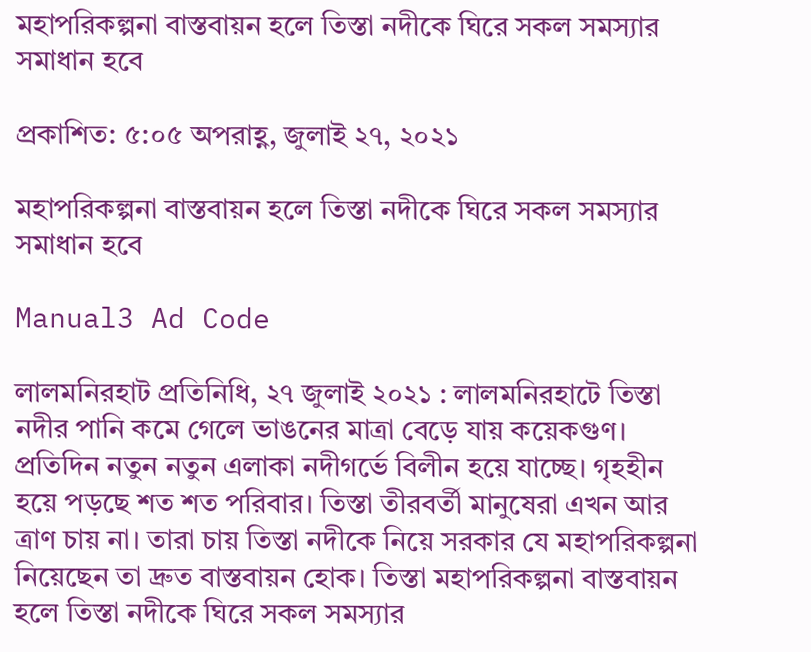মহাপরিকল্পনা বাস্তবায়ন হলে তিস্তা নদীকে ঘিরে সকল সমস্যার সমাধান হবে

প্রকাশিত: ৫:০৫ অপরাহ্ণ, জুলাই ২৭, ২০২১

মহাপরিকল্পনা বাস্তবায়ন হলে তিস্তা নদীকে ঘিরে সকল সমস্যার সমাধান হবে

Manual3 Ad Code

লালমনিরহাট প্রতিনিধি, ২৭ জুলাই ২০২১ : লালমনিরহাটে তিস্তা নদীর পানি কমে গেলে ভাঙনের মাত্রা বেড়ে যায় কয়েকগুণ। প্রতিদিন নতুন নতুন এলাকা নদীগর্ভে বিলীন হয়ে যাচ্ছে। গৃহহীন হয়ে পড়ছে শত শত পরিবার। তিস্তা তীরবর্তী মানুষেরা এখন আর ত্রাণ চায় না। তারা চায় তিস্তা নদীকে নিয়ে সরকার যে মহাপরিকল্পনা নিয়েছেন তা দ্রুত বাস্তবায়ন হোক। তিস্তা মহাপরিকল্পনা বাস্তবায়ন হলে তিস্তা নদীকে ঘিরে সকল সমস্যার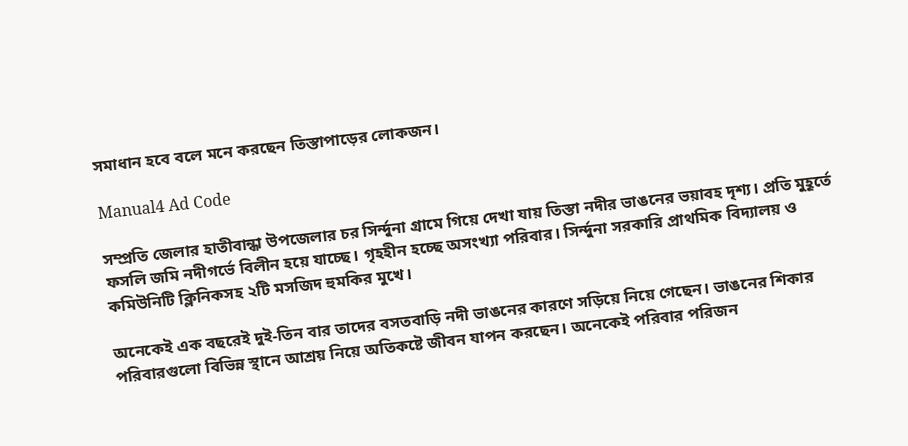সমাধান হবে বলে মনে করছেন তিস্তাপাড়ের লোকজন।

Manual4 Ad Code

সম্প্রতি জেলার হাতীবান্ধা উপজেলার চর সির্ন্দুনা গ্রামে গিয়ে দেখা যায় তিস্তা নদীর ভাঙনের ভয়াবহ দৃশ্য। প্রতি মুহূর্তে ফসলি জমি নদীগর্ভে বিলীন হয়ে যাচ্ছে। গৃহহীন হচ্ছে অসংখ্যা পরিবার। সির্ন্দুনা সরকারি প্রাথমিক বিদ্যালয় ও কমিউনিটি ক্লিনিকসহ ২টি মসজিদ হুমকির মুখে।

অনেকেই এক বছরেই দুই-তিন বার তাদের বসতবাড়ি নদী ভাঙনের কারণে সড়িয়ে নিয়ে গেছেন। ভাঙনের শিকার পরিবারগুলো বিভিন্ন স্থানে আশ্রয় নিয়ে অতিকষ্টে জীবন যাপন করছেন। অনেকেই পরিবার পরিজন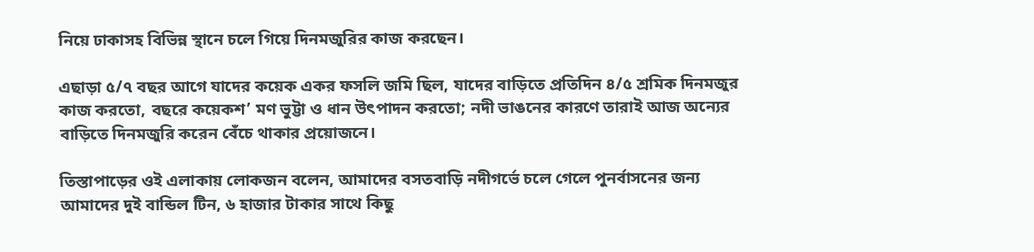নিয়ে ঢাকাসহ বিভিন্ন স্থানে চলে গিয়ে দিনমজুরির কাজ করছেন।

এছাড়া ৫/৭ বছর আগে যাদের কয়েক একর ফসলি জমি ছিল, যাদের বাড়িতে প্রতিদিন ৪/৫ শ্রমিক দিনমজুর কাজ করতো, বছরে কয়েকশ’ মণ ভুট্টা ও ধান উৎপাদন করতো; নদী ভাঙনের কারণে তারাই আজ অন্যের বাড়িতে দিনমজুরি করেন বেঁচে থাকার প্রয়োজনে।

তিস্তাপাড়ের ওই এলাকায় লোকজন বলেন, আমাদের বসতবাড়ি নদীগর্ভে চলে গেলে পুনর্বাসনের জন্য আমাদের দুই বান্ডিল টিন, ৬ হাজার টাকার সাথে কিছু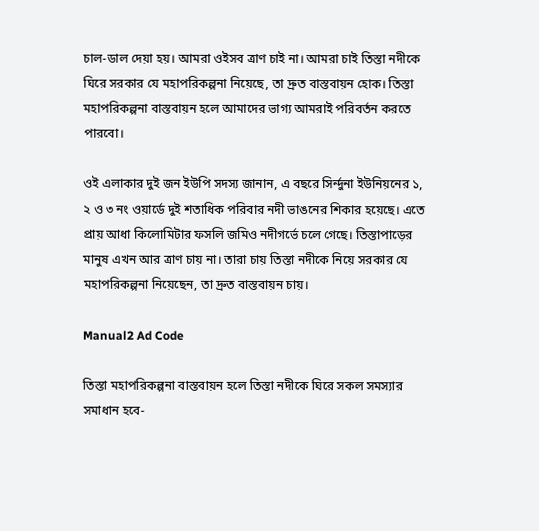চাল-ডাল দেয়া হয়। আমরা ওইসব ত্রাণ চাই না। আমরা চাই তিস্তা নদীকে ঘিরে সরকার যে মহাপরিকল্পনা নিয়েছে, তা দ্রুত বাস্তবায়ন হোক। তিস্তা মহাপরিকল্পনা বাস্তবায়ন হলে আমাদের ভাগ্য আমরাই পরিবর্তন করতে পারবো।

ওই এলাকার দুই জন ইউপি সদস্য জানান, এ বছরে সির্ন্দুনা ইউনিয়নের ১, ২ ও ৩ নং ওয়ার্ডে দুই শতাধিক পরিবার নদী ভাঙনের শিকার হয়েছে। এতে প্রায় আধা কিলোমিটার ফসলি জমিও নদীগর্ভে চলে গেছে। তিস্তাপাড়ের মানুষ এখন আর ত্রাণ চায় না। তারা চায় তিস্তা নদীকে নিয়ে সরকার যে মহাপরিকল্পনা নিয়েছেন, তা দ্রুত বাস্তবায়ন চায়।

Manual2 Ad Code

তিস্তা মহাপরিকল্পনা বাস্তবায়ন হলে তিস্তা নদীকে ঘিরে সকল সমস্যার সমাধান হবে-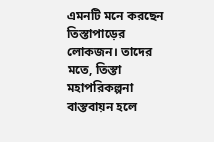এমনটি মনে করছেন তিস্তাপাড়ের লোকজন। তাদের মতে, তিস্তা মহাপরিকল্পনা বাস্তবায়ন হলে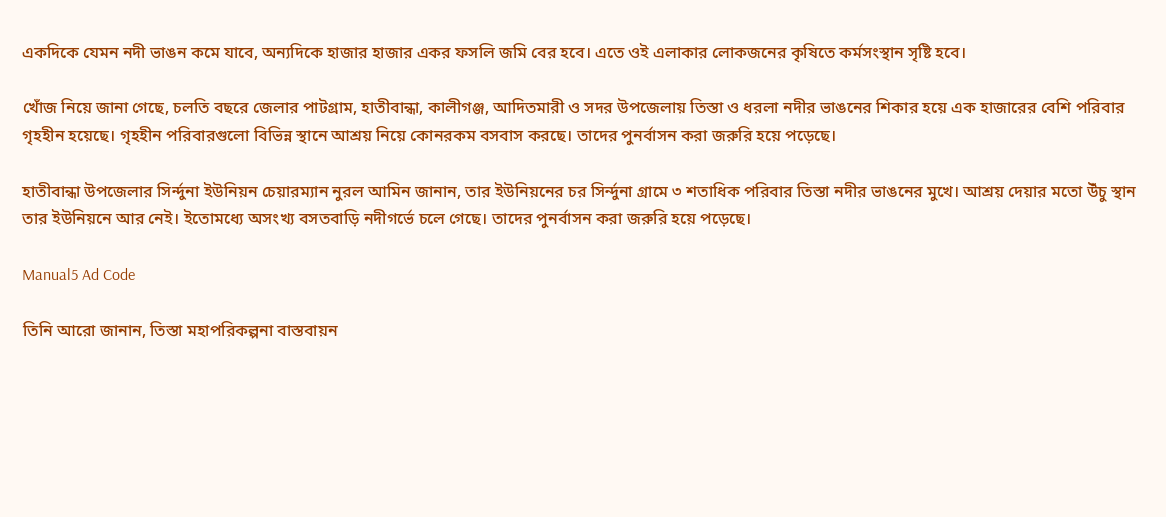একদিকে যেমন নদী ভাঙন কমে যাবে, অন্যদিকে হাজার হাজার একর ফসলি জমি বের হবে। এতে ওই এলাকার লোকজনের কৃষিতে কর্মসংস্থান সৃষ্টি হবে।

খোঁজ নিয়ে জানা গেছে, চলতি বছরে জেলার পাটগ্রাম, হাতীবান্ধা, কালীগঞ্জ, আদিতমারী ও সদর উপজেলায় তিস্তা ও ধরলা নদীর ভাঙনের শিকার হয়ে এক হাজারের বেশি পরিবার গৃহহীন হয়েছে। গৃহহীন পরিবারগুলো বিভিন্ন স্থানে আশ্রয় নিয়ে কোনরকম বসবাস করছে। তাদের পুনর্বাসন করা জরুরি হয়ে পড়েছে।

হাতীবান্ধা উপজেলার সির্ন্দুনা ইউনিয়ন চেয়ারম্যান নুরল আমিন জানান, তার ইউনিয়নের চর সির্ন্দুনা গ্রামে ৩ শতাধিক পরিবার তিস্তা নদীর ভাঙনের মুখে। আশ্রয় দেয়ার মতো উঁচু স্থান তার ইউনিয়নে আর নেই। ইতোমধ্যে অসংখ্য বসতবাড়ি নদীগর্ভে চলে গেছে। তাদের পুনর্বাসন করা জরুরি হয়ে পড়েছে।

Manual5 Ad Code

তিনি আরো জানান, তিস্তা মহাপরিকল্পনা বাস্তবায়ন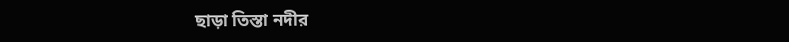ছাড়া তিস্তা নদীর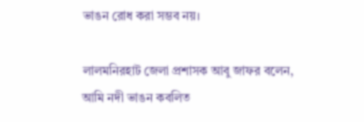ভাঙন রোধ করা সম্ভব নয়।

লালমনিরহাট জেলা প্রশাসক আবু জাফর বলেন, আমি নদী ভাঙন কবলিত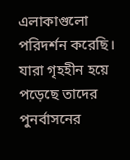এলাকাগুলো পরিদর্শন করেছি। যারা গৃহহীন হয়ে পড়েছে তাদের পুনর্বাসনের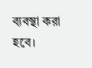ব্যবস্থা করা হবে।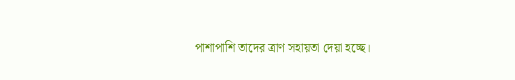পাশাপাশি তাদের ত্রাণ সহায়তা দেয়া হচ্ছে।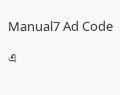Manual7 Ad Code

এ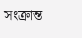সংক্রান্ত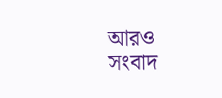আরও সংবাদ